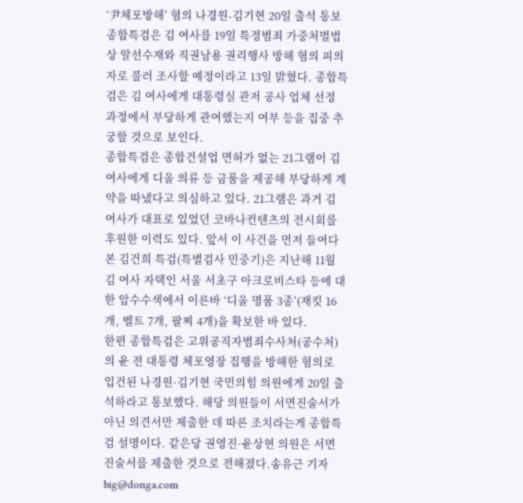‘尹체포방해’ 혐의 나경원-김기현 20일 출석 통보
종합특검은 김 여사를 19일 특정범죄 가중처벌법상 알선수재와 직권남용 권리행사 방해 혐의 피의자로 불러 조사할 예정이라고 13일 밝혔다. 종합특검은 김 여사에게 대통령실 관저 공사 업체 선정 과정에서 부당하게 관여했는지 여부 등을 집중 추궁할 것으로 보인다.
종합특검은 종합건설업 면허가 없는 21그램이 김 여사에게 디올 의류 등 금품을 제공해 부당하게 계약을 따냈다고 의심하고 있다. 21그램은 과거 김 여사가 대표로 있었던 코바나컨텐츠의 전시회를 후원한 이력도 있다. 앞서 이 사건을 먼저 들여다본 김건희 특검(특별검사 민중기)은 지난해 11월 김 여사 자택인 서울 서초구 아크로비스타 등에 대한 압수수색에서 이른바 ‘디올 명품 3종’(재킷 16개, 벨트 7개, 팔찌 4개)을 확보한 바 있다.
한편 종합특검은 고위공직자범죄수사처(공수처)의 윤 전 대통령 체포영장 집행을 방해한 혐의로 입건된 나경원·김기현 국민의힘 의원에게 20일 출석하라고 통보했다. 해당 의원들이 서면진술서가 아닌 의견서만 제출한 데 따른 조치라는게 종합특검 설명이다. 같은당 권영진·윤상현 의원은 서면 진술서를 제출한 것으로 전해졌다.송유근 기자 big@donga.com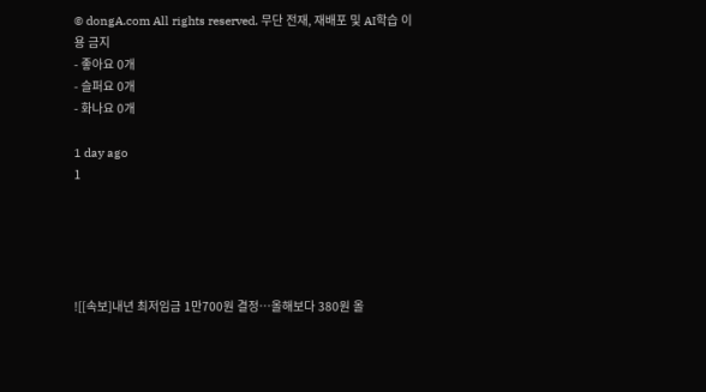© dongA.com All rights reserved. 무단 전재, 재배포 및 AI학습 이용 금지
- 좋아요 0개
- 슬퍼요 0개
- 화나요 0개

1 day ago
1





![[속보]내년 최저임금 1만700원 결정…올해보다 380원 올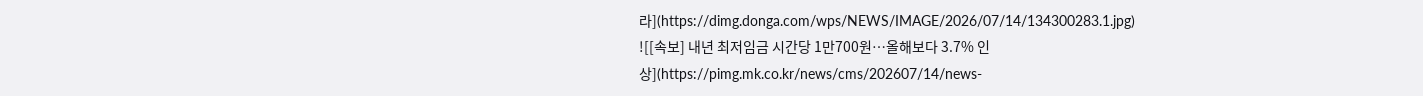라](https://dimg.donga.com/wps/NEWS/IMAGE/2026/07/14/134300283.1.jpg)
![[속보] 내년 최저임금 시간당 1만700원…올해보다 3.7% 인상](https://pimg.mk.co.kr/news/cms/202607/14/news-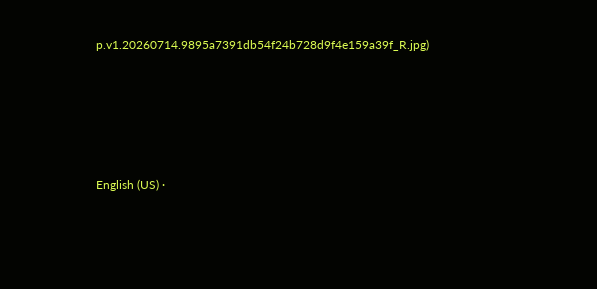p.v1.20260714.9895a7391db54f24b728d9f4e159a39f_R.jpg)






English (US) ·